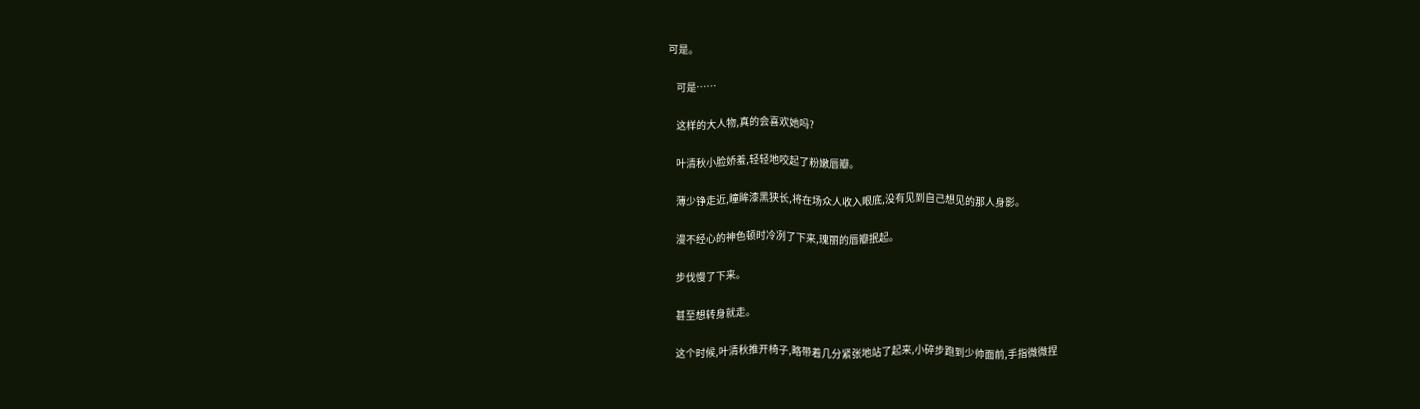可是。

    可是……

    这样的大人物,真的会喜欢她吗?

    叶清秋小脸娇羞,轻轻地咬起了粉嫩唇瓣。

    薄少铮走近,瞳眸漆黑狭长,将在场众人收入眼底,没有见到自己想见的那人身影。

    漫不经心的神色顿时冷冽了下来,瑰丽的唇瓣抿起。

    步伐慢了下来。

    甚至想转身就走。

    这个时候,叶清秋推开椅子,略带着几分紧张地站了起来,小碎步跑到少帅面前,手指微微捏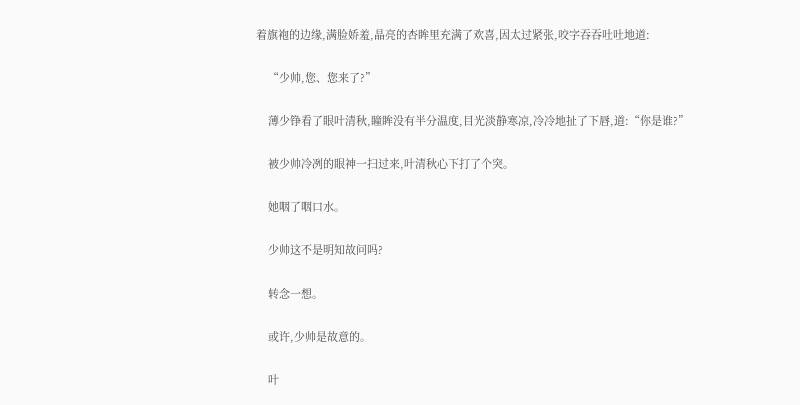着旗袍的边缘,满脸娇羞,晶亮的杏眸里充满了欢喜,因太过紧张,咬字吞吞吐吐地道:

    “少帅,您、您来了?”

    薄少铮看了眼叶清秋,瞳眸没有半分温度,目光淡静寒凉,冷冷地扯了下唇,道:“你是谁?”

    被少帅冷冽的眼神一扫过来,叶清秋心下打了个突。

    她咽了咽口水。

    少帅这不是明知故问吗?

    转念一想。

    或许,少帅是故意的。

    叶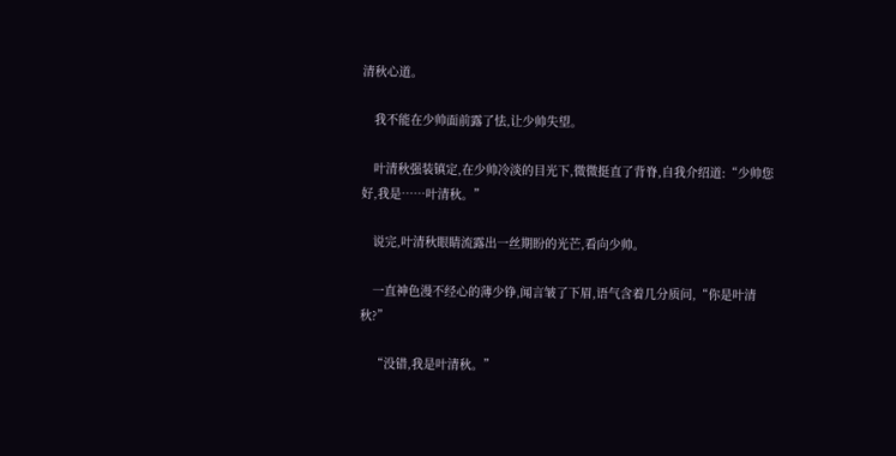清秋心道。

    我不能在少帅面前露了怯,让少帅失望。

    叶清秋强装镇定,在少帅冷淡的目光下,微微挺直了背脊,自我介绍道:“少帅您好,我是……叶清秋。”

    说完,叶清秋眼睛流露出一丝期盼的光芒,看向少帅。

    一直神色漫不经心的薄少铮,闻言皱了下眉,语气含着几分质问,“你是叶清秋?”

    “没错,我是叶清秋。”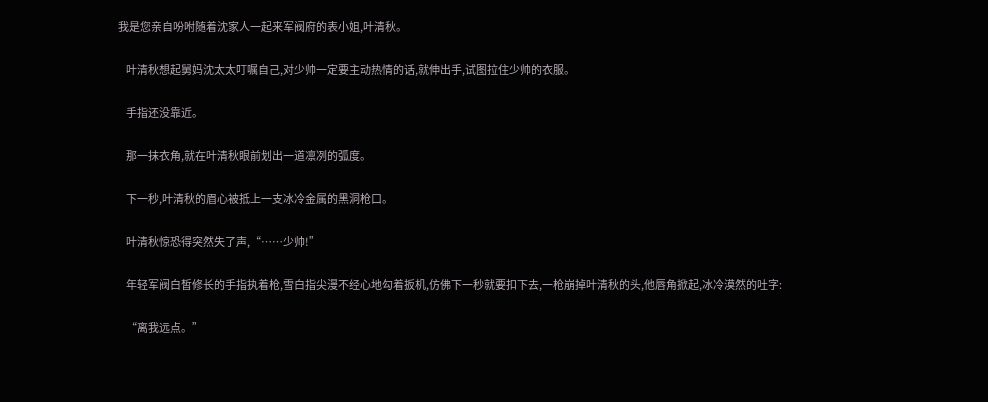我是您亲自吩咐随着沈家人一起来军阀府的表小姐,叶清秋。

    叶清秋想起舅妈沈太太叮嘱自己,对少帅一定要主动热情的话,就伸出手,试图拉住少帅的衣服。

    手指还没靠近。

    那一抹衣角,就在叶清秋眼前划出一道凛冽的弧度。

    下一秒,叶清秋的眉心被抵上一支冰冷金属的黑洞枪口。

    叶清秋惊恐得突然失了声,“……少帅!”

    年轻军阀白皙修长的手指执着枪,雪白指尖漫不经心地勾着扳机,仿佛下一秒就要扣下去,一枪崩掉叶清秋的头,他唇角掀起,冰冷漠然的吐字:

    “离我远点。”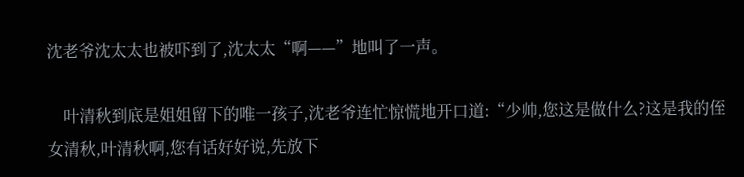沈老爷沈太太也被吓到了,沈太太“啊——”地叫了一声。

    叶清秋到底是姐姐留下的唯一孩子,沈老爷连忙惊慌地开口道:“少帅,您这是做什么?这是我的侄女清秋,叶清秋啊,您有话好好说,先放下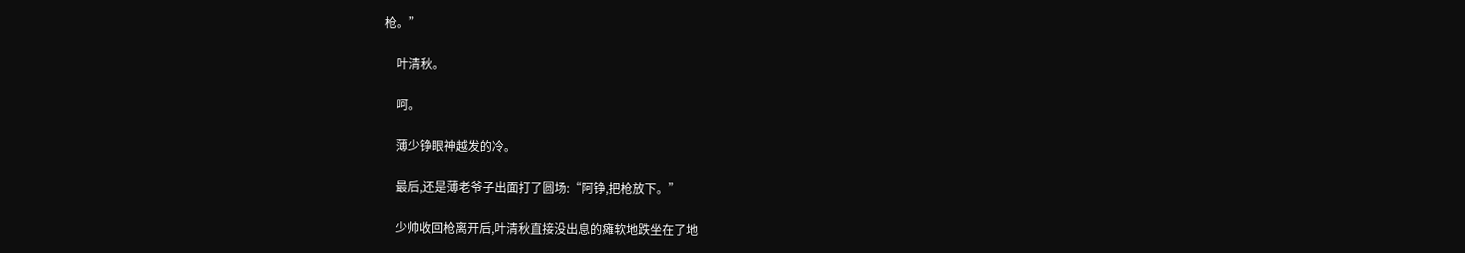枪。”

    叶清秋。

    呵。

    薄少铮眼神越发的冷。

    最后,还是薄老爷子出面打了圆场:“阿铮,把枪放下。”

    少帅收回枪离开后,叶清秋直接没出息的瘫软地跌坐在了地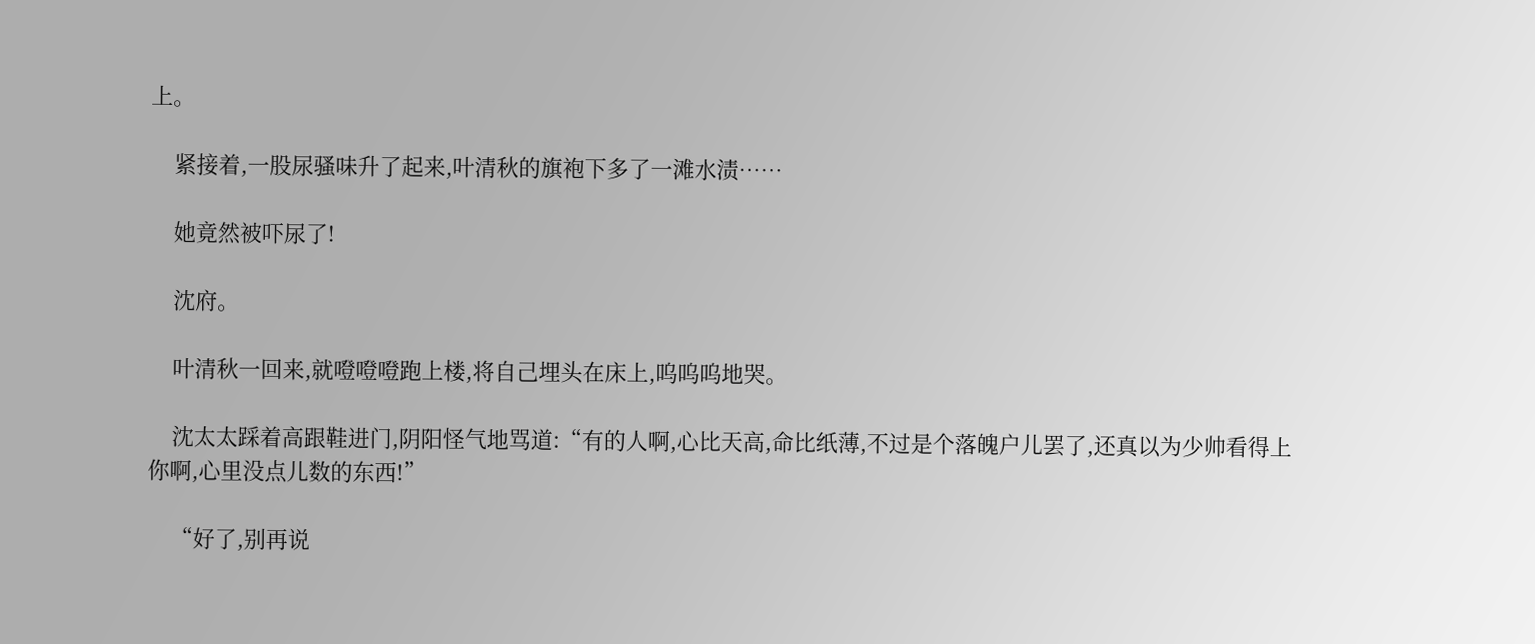上。

    紧接着,一股尿骚味升了起来,叶清秋的旗袍下多了一滩水渍……

    她竟然被吓尿了!

    沈府。

    叶清秋一回来,就噔噔噔跑上楼,将自己埋头在床上,呜呜呜地哭。

    沈太太踩着高跟鞋进门,阴阳怪气地骂道:“有的人啊,心比天高,命比纸薄,不过是个落魄户儿罢了,还真以为少帅看得上你啊,心里没点儿数的东西!”

    “好了,别再说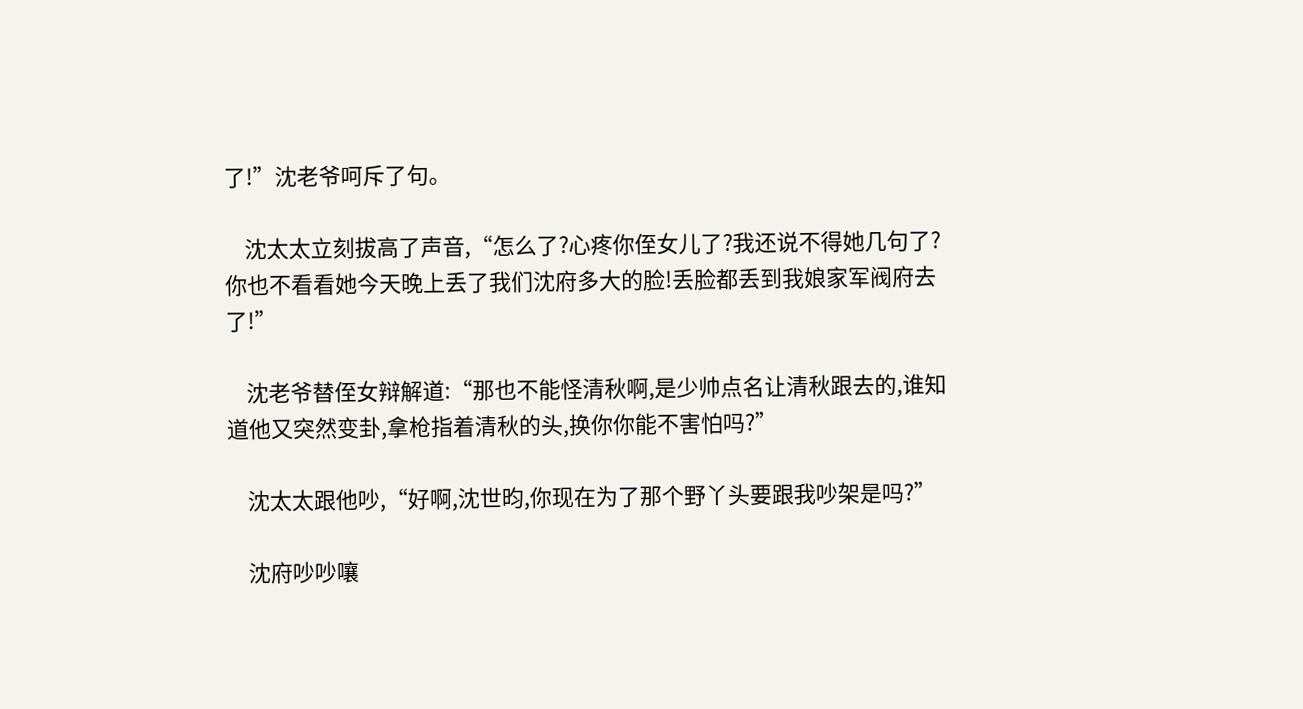了!”沈老爷呵斥了句。

    沈太太立刻拔高了声音,“怎么了?心疼你侄女儿了?我还说不得她几句了?你也不看看她今天晚上丢了我们沈府多大的脸!丢脸都丢到我娘家军阀府去了!”

    沈老爷替侄女辩解道:“那也不能怪清秋啊,是少帅点名让清秋跟去的,谁知道他又突然变卦,拿枪指着清秋的头,换你你能不害怕吗?”

    沈太太跟他吵,“好啊,沈世昀,你现在为了那个野丫头要跟我吵架是吗?”

    沈府吵吵嚷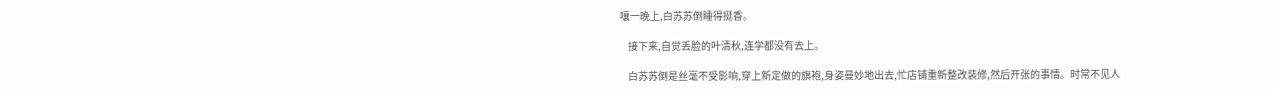嚷一晚上,白苏苏倒睡得挺香。

    接下来,自觉丢脸的叶清秋,连学都没有去上。

    白苏苏倒是丝毫不受影响,穿上新定做的旗袍,身姿曼妙地出去,忙店铺重新整改装修,然后开张的事情。时常不见人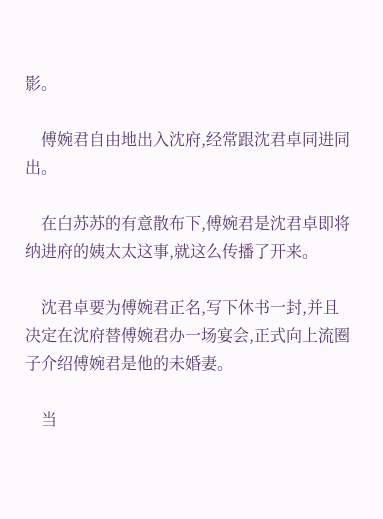影。

    傅婉君自由地出入沈府,经常跟沈君卓同进同出。

    在白苏苏的有意散布下,傅婉君是沈君卓即将纳进府的姨太太这事,就这么传播了开来。

    沈君卓要为傅婉君正名,写下休书一封,并且决定在沈府替傅婉君办一场宴会,正式向上流圈子介绍傅婉君是他的未婚妻。

    当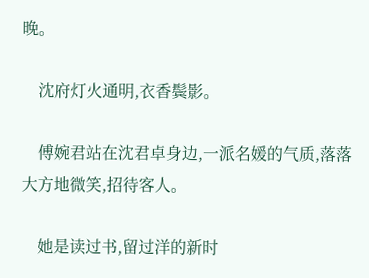晚。

    沈府灯火通明,衣香鬓影。

    傅婉君站在沈君卓身边,一派名媛的气质,落落大方地微笑,招待客人。

    她是读过书,留过洋的新时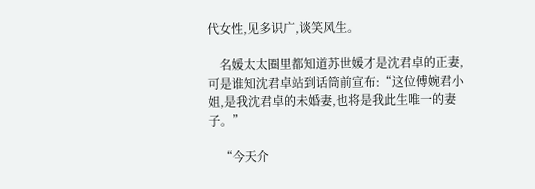代女性,见多识广,谈笑风生。

    名媛太太圈里都知道苏世媛才是沈君卓的正妻,可是谁知沈君卓站到话筒前宣布:“这位傅婉君小姐,是我沈君卓的未婚妻,也将是我此生唯一的妻子。”

    “今天介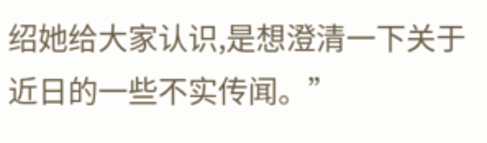绍她给大家认识,是想澄清一下关于近日的一些不实传闻。”